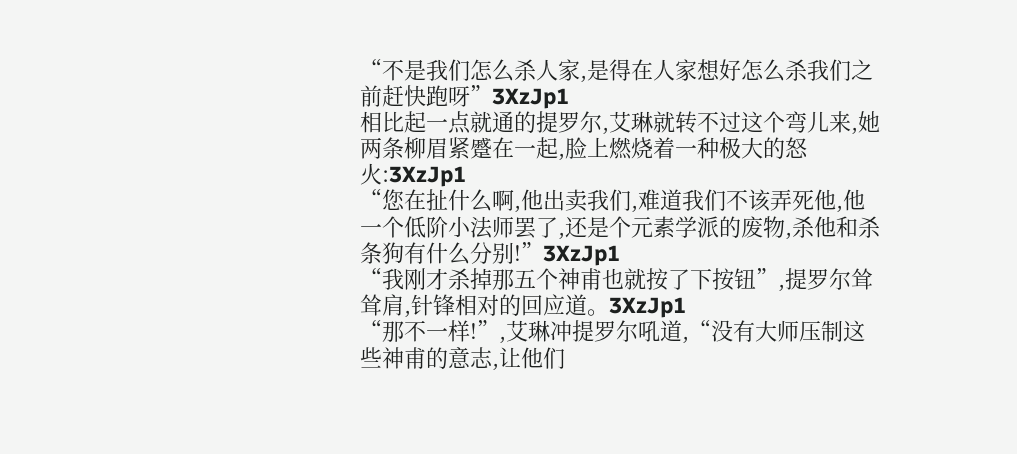“不是我们怎么杀人家,是得在人家想好怎么杀我们之前赶快跑呀”3XzJp1
相比起一点就通的提罗尔,艾琳就转不过这个弯儿来,她两条柳眉紧蹙在一起,脸上燃烧着一种极大的怒火:3XzJp1
“您在扯什么啊,他出卖我们,难道我们不该弄死他,他一个低阶小法师罢了,还是个元素学派的废物,杀他和杀条狗有什么分别!”3XzJp1
“我刚才杀掉那五个神甫也就按了下按钮”,提罗尔耸耸肩,针锋相对的回应道。3XzJp1
“那不一样!”,艾琳冲提罗尔吼道,“没有大师压制这些神甫的意志,让他们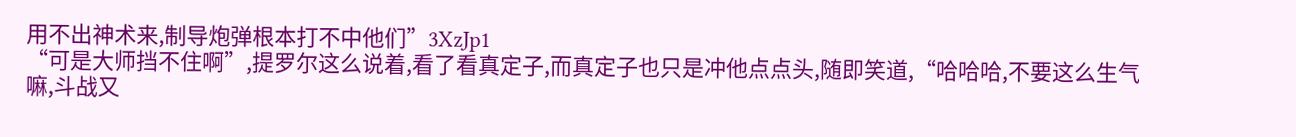用不出神术来,制导炮弹根本打不中他们”3XzJp1
“可是大师挡不住啊”,提罗尔这么说着,看了看真定子,而真定子也只是冲他点点头,随即笑道,“哈哈哈,不要这么生气嘛,斗战又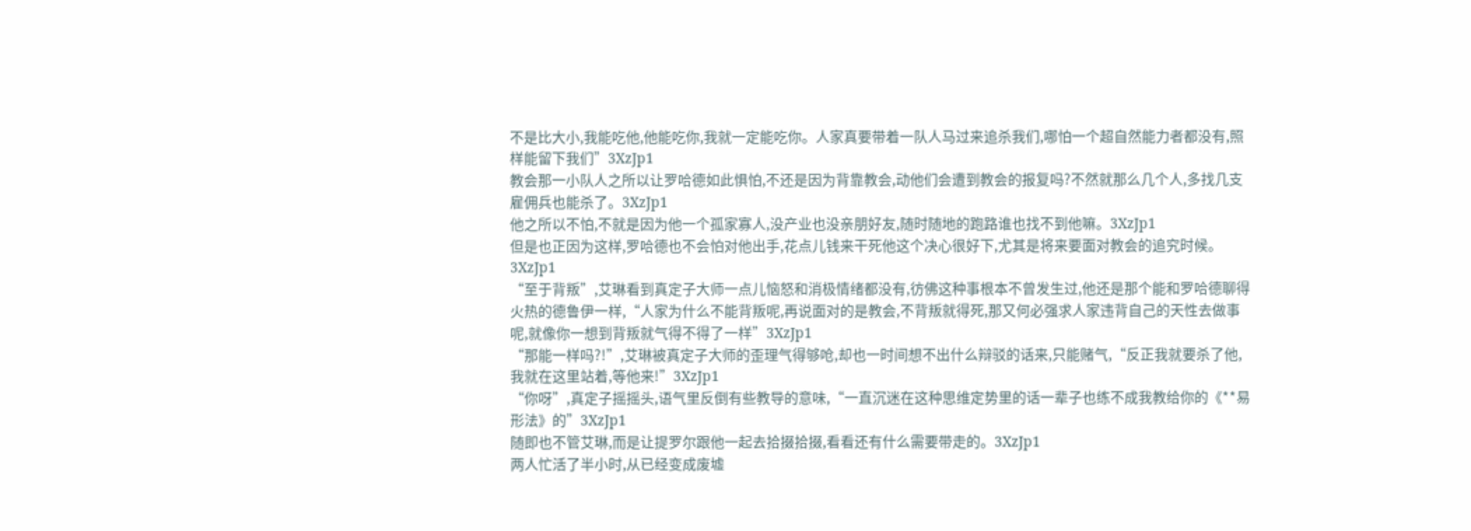不是比大小,我能吃他,他能吃你,我就一定能吃你。人家真要带着一队人马过来追杀我们,哪怕一个超自然能力者都没有,照样能留下我们”3XzJp1
教会那一小队人之所以让罗哈德如此惧怕,不还是因为背靠教会,动他们会遭到教会的报复吗?不然就那么几个人,多找几支雇佣兵也能杀了。3XzJp1
他之所以不怕,不就是因为他一个孤家寡人,没产业也没亲朋好友,随时随地的跑路谁也找不到他嘛。3XzJp1
但是也正因为这样,罗哈德也不会怕对他出手,花点儿钱来干死他这个决心很好下,尤其是将来要面对教会的追究时候。3XzJp1
“至于背叛”,艾琳看到真定子大师一点儿恼怒和消极情绪都没有,彷佛这种事根本不曾发生过,他还是那个能和罗哈德聊得火热的德鲁伊一样,“人家为什么不能背叛呢,再说面对的是教会,不背叛就得死,那又何必强求人家违背自己的天性去做事呢,就像你一想到背叛就气得不得了一样”3XzJp1
“那能一样吗?!”,艾琳被真定子大师的歪理气得够呛,却也一时间想不出什么辩驳的话来,只能赌气,“反正我就要杀了他,我就在这里站着,等他来!”3XzJp1
“你呀”,真定子摇摇头,语气里反倒有些教导的意味,“一直沉迷在这种思维定势里的话一辈子也练不成我教给你的《**易形法》的”3XzJp1
随即也不管艾琳,而是让提罗尔跟他一起去拾掇拾掇,看看还有什么需要带走的。3XzJp1
两人忙活了半小时,从已经变成废墟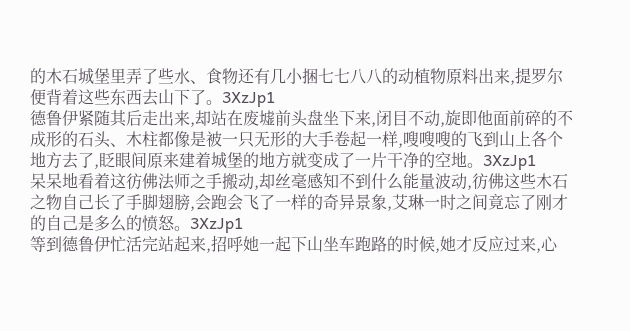的木石城堡里弄了些水、食物还有几小捆七七八八的动植物原料出来,提罗尔便背着这些东西去山下了。3XzJp1
德鲁伊紧随其后走出来,却站在废墟前头盘坐下来,闭目不动,旋即他面前碎的不成形的石头、木柱都像是被一只无形的大手卷起一样,嗖嗖嗖的飞到山上各个地方去了,眨眼间原来建着城堡的地方就变成了一片干净的空地。3XzJp1
呆呆地看着这彷佛法师之手搬动,却丝毫感知不到什么能量波动,彷佛这些木石之物自己长了手脚翅膀,会跑会飞了一样的奇异景象,艾琳一时之间竟忘了刚才的自己是多么的愤怒。3XzJp1
等到德鲁伊忙活完站起来,招呼她一起下山坐车跑路的时候,她才反应过来,心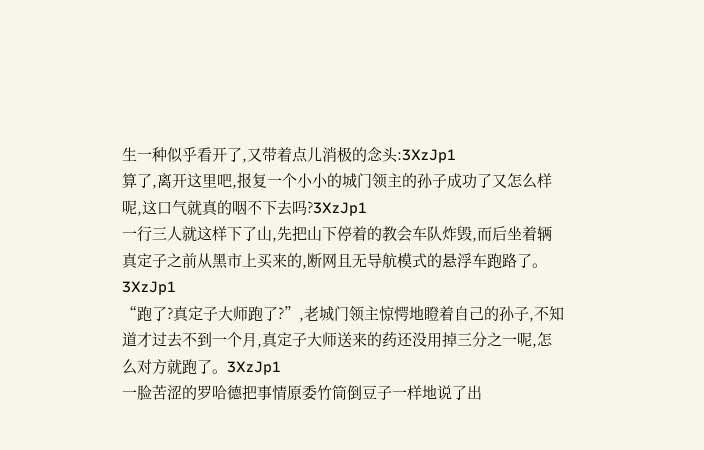生一种似乎看开了,又带着点儿消极的念头:3XzJp1
算了,离开这里吧,报复一个小小的城门领主的孙子成功了又怎么样呢,这口气就真的咽不下去吗?3XzJp1
一行三人就这样下了山,先把山下停着的教会车队炸毁,而后坐着辆真定子之前从黑市上买来的,断网且无导航模式的悬浮车跑路了。3XzJp1
“跑了?真定子大师跑了?”,老城门领主惊愕地瞪着自己的孙子,不知道才过去不到一个月,真定子大师送来的药还没用掉三分之一呢,怎么对方就跑了。3XzJp1
一脸苦涩的罗哈德把事情原委竹筒倒豆子一样地说了出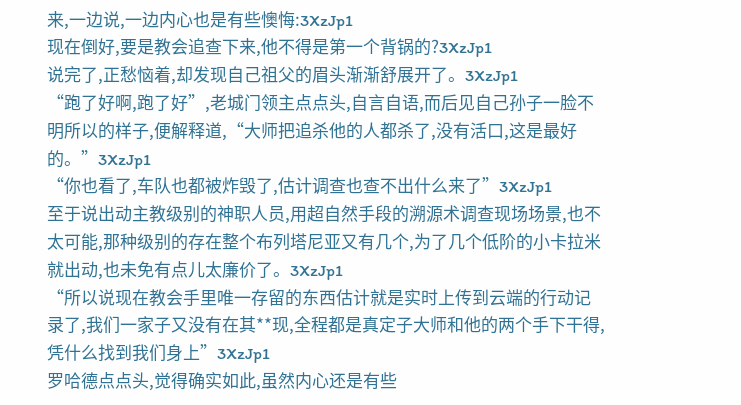来,一边说,一边内心也是有些懊悔:3XzJp1
现在倒好,要是教会追查下来,他不得是第一个背锅的?3XzJp1
说完了,正愁恼着,却发现自己祖父的眉头渐渐舒展开了。3XzJp1
“跑了好啊,跑了好”,老城门领主点点头,自言自语,而后见自己孙子一脸不明所以的样子,便解释道,“大师把追杀他的人都杀了,没有活口,这是最好的。”3XzJp1
“你也看了,车队也都被炸毁了,估计调查也查不出什么来了”3XzJp1
至于说出动主教级别的神职人员,用超自然手段的溯源术调查现场场景,也不太可能,那种级别的存在整个布列塔尼亚又有几个,为了几个低阶的小卡拉米就出动,也未免有点儿太廉价了。3XzJp1
“所以说现在教会手里唯一存留的东西估计就是实时上传到云端的行动记录了,我们一家子又没有在其**现,全程都是真定子大师和他的两个手下干得,凭什么找到我们身上”3XzJp1
罗哈德点点头,觉得确实如此,虽然内心还是有些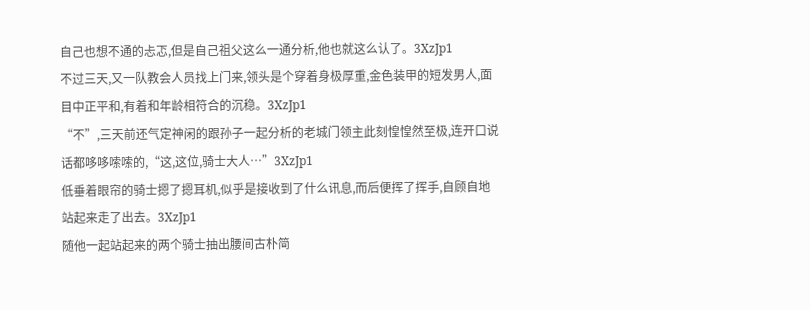自己也想不通的忐忑,但是自己祖父这么一通分析,他也就这么认了。3XzJp1
不过三天,又一队教会人员找上门来,领头是个穿着身极厚重,金色装甲的短发男人,面目中正平和,有着和年龄相符合的沉稳。3XzJp1
“不”,三天前还气定神闲的跟孙子一起分析的老城门领主此刻惶惶然至极,连开口说话都哆哆嗦嗦的,“这,这位,骑士大人…”3XzJp1
低垂着眼帘的骑士摁了摁耳机,似乎是接收到了什么讯息,而后便挥了挥手,自顾自地站起来走了出去。3XzJp1
随他一起站起来的两个骑士抽出腰间古朴简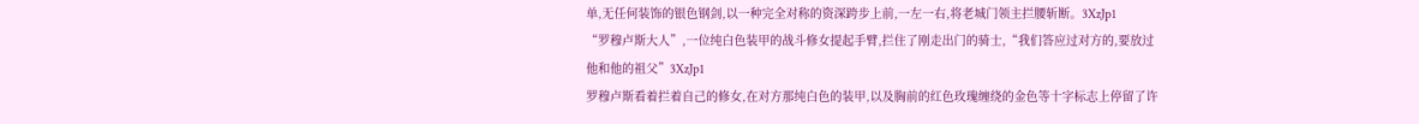单,无任何装饰的银色钢剑,以一种完全对称的资深跨步上前,一左一右,将老城门领主拦腰斩断。3XzJp1
“罗穆卢斯大人”,一位纯白色装甲的战斗修女提起手臂,拦住了刚走出门的骑士,“我们答应过对方的,要放过他和他的祖父”3XzJp1
罗穆卢斯看着拦着自己的修女,在对方那纯白色的装甲,以及胸前的红色玫瑰缠绕的金色等十字标志上停留了许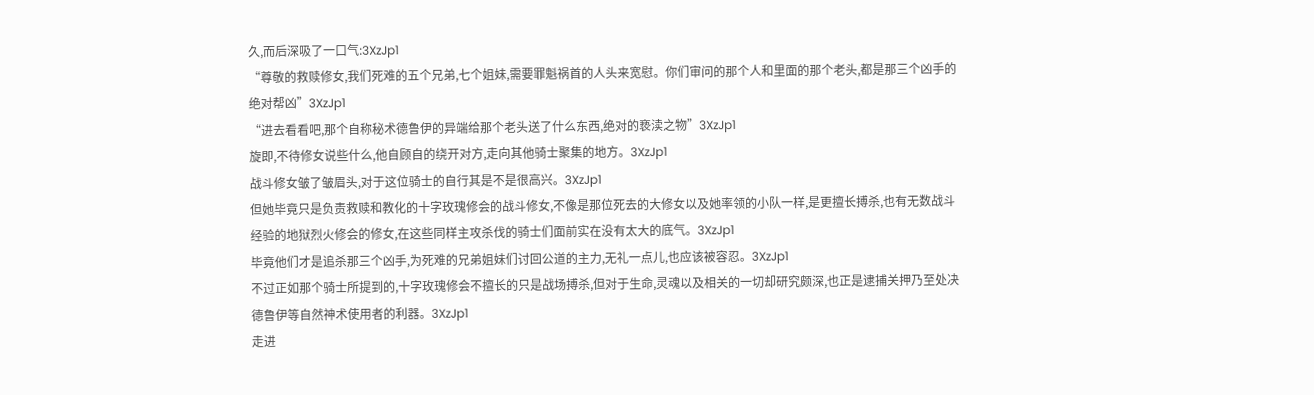久,而后深吸了一口气:3XzJp1
“尊敬的救赎修女,我们死难的五个兄弟,七个姐妹,需要罪魁祸首的人头来宽慰。你们审问的那个人和里面的那个老头,都是那三个凶手的绝对帮凶”3XzJp1
“进去看看吧,那个自称秘术德鲁伊的异端给那个老头送了什么东西,绝对的亵渎之物”3XzJp1
旋即,不待修女说些什么,他自顾自的绕开对方,走向其他骑士聚集的地方。3XzJp1
战斗修女皱了皱眉头,对于这位骑士的自行其是不是很高兴。3XzJp1
但她毕竟只是负责救赎和教化的十字玫瑰修会的战斗修女,不像是那位死去的大修女以及她率领的小队一样,是更擅长搏杀,也有无数战斗经验的地狱烈火修会的修女,在这些同样主攻杀伐的骑士们面前实在没有太大的底气。3XzJp1
毕竟他们才是追杀那三个凶手,为死难的兄弟姐妹们讨回公道的主力,无礼一点儿,也应该被容忍。3XzJp1
不过正如那个骑士所提到的,十字玫瑰修会不擅长的只是战场搏杀,但对于生命,灵魂以及相关的一切却研究颇深,也正是逮捕关押乃至处决德鲁伊等自然神术使用者的利器。3XzJp1
走进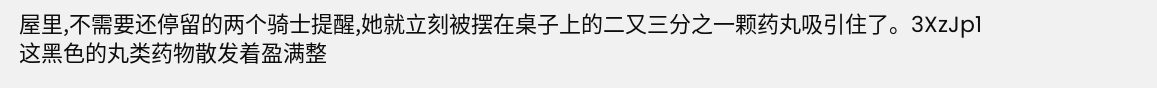屋里,不需要还停留的两个骑士提醒,她就立刻被摆在桌子上的二又三分之一颗药丸吸引住了。3XzJp1
这黑色的丸类药物散发着盈满整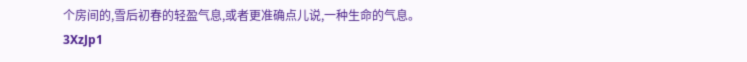个房间的,雪后初春的轻盈气息,或者更准确点儿说,一种生命的气息。3XzJp1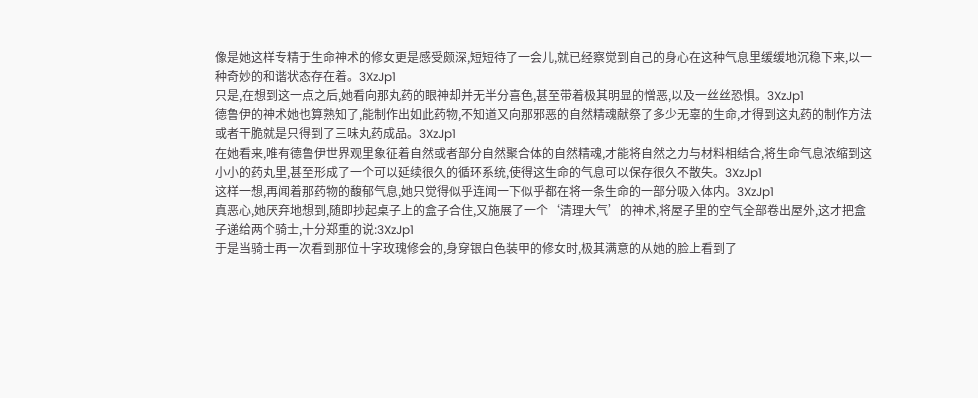像是她这样专精于生命神术的修女更是感受颇深,短短待了一会儿,就已经察觉到自己的身心在这种气息里缓缓地沉稳下来,以一种奇妙的和谐状态存在着。3XzJp1
只是,在想到这一点之后,她看向那丸药的眼神却并无半分喜色,甚至带着极其明显的憎恶,以及一丝丝恐惧。3XzJp1
德鲁伊的神术她也算熟知了,能制作出如此药物,不知道又向那邪恶的自然精魂献祭了多少无辜的生命,才得到这丸药的制作方法或者干脆就是只得到了三味丸药成品。3XzJp1
在她看来,唯有德鲁伊世界观里象征着自然或者部分自然聚合体的自然精魂,才能将自然之力与材料相结合,将生命气息浓缩到这小小的药丸里,甚至形成了一个可以延续很久的循环系统,使得这生命的气息可以保存很久不散失。3XzJp1
这样一想,再闻着那药物的馥郁气息,她只觉得似乎连闻一下似乎都在将一条生命的一部分吸入体内。3XzJp1
真恶心,她厌弃地想到,随即抄起桌子上的盒子合住,又施展了一个‘清理大气’的神术,将屋子里的空气全部卷出屋外,这才把盒子递给两个骑士,十分郑重的说:3XzJp1
于是当骑士再一次看到那位十字玫瑰修会的,身穿银白色装甲的修女时,极其满意的从她的脸上看到了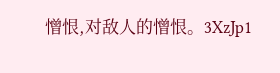憎恨,对敌人的憎恨。3XzJp1